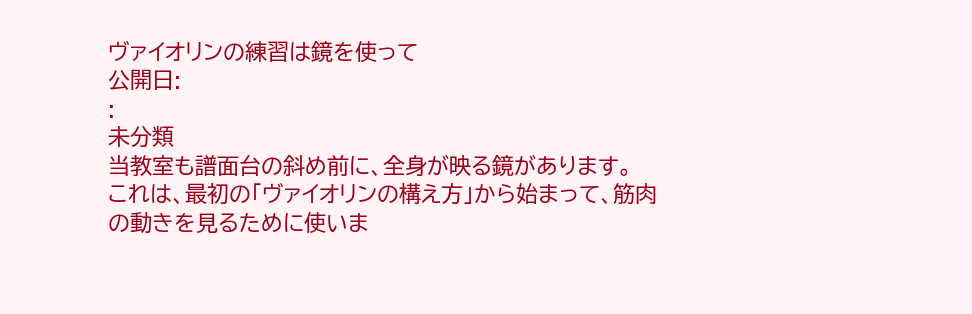ヴァイオリンの練習は鏡を使って
公開日:
:
未分類
当教室も譜面台の斜め前に、全身が映る鏡があります。
これは、最初の「ヴァイオリンの構え方」から始まって、筋肉の動きを見るために使いま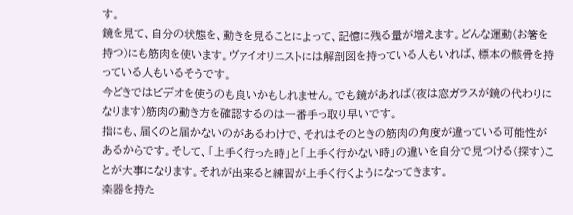す。
鏡を見て、自分の状態を、動きを見ることによって、記憶に残る量が増えます。どんな運動(お箸を持つ)にも筋肉を使います。ヴァイオリニストには解剖図を持っている人もいれば、標本の骸骨を持っている人もいるそうです。
今どきではビデオを使うのも良いかもしれません。でも鏡があれば(夜は窓ガラスが鏡の代わりになります)筋肉の動き方を確認するのは一番手っ取り早いです。
指にも、届くのと届かないのがあるわけで、それはそのときの筋肉の角度が違っている可能性があるからです。そして、「上手く行った時」と「上手く行かない時」の違いを自分で見つける(探す)ことが大事になります。それが出来ると練習が上手く行くようになってきます。
楽器を持た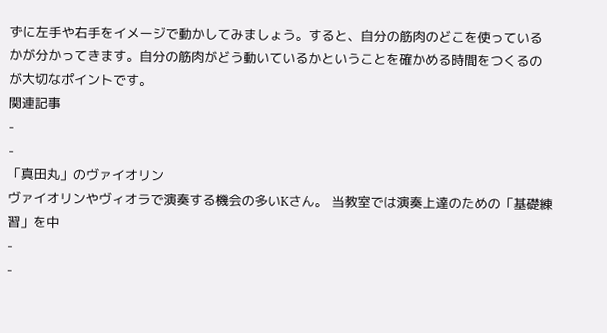ずに左手や右手をイメージで動かしてみましょう。すると、自分の筋肉のどこを使っているかが分かってきます。自分の筋肉がどう動いているかということを確かめる時間をつくるのが大切なポイントです。
関連記事
-
-
「真田丸」のヴァイオリン
ヴァイオリンやヴィオラで演奏する機会の多いKさん。 当教室では演奏上達のための「基礎練習」を中
-
-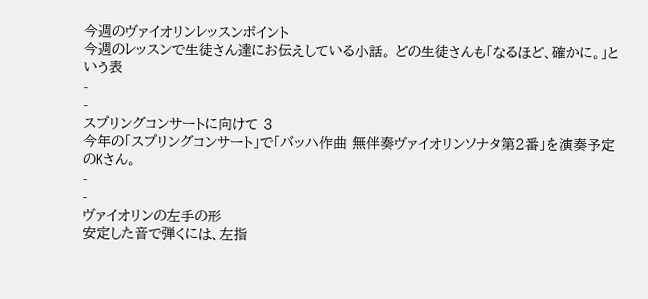今週のヴァイオリンレッスンポイント
今週のレッスンで生徒さん達にお伝えしている小話。 どの生徒さんも「なるほど、確かに。」という表
-
-
スプリングコンサートに向けて 3
今年の「スプリングコンサート」で「バッハ作曲 無伴奏ヴァイオリンソナタ第2番」を演奏予定のKさん。
-
-
ヴァイオリンの左手の形
安定した音で弾くには、左指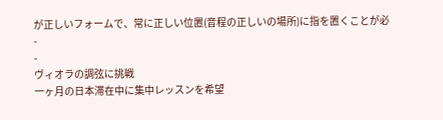が正しいフォームで、常に正しい位置(音程の正しいの場所)に指を置くことが必
-
-
ヴィオラの調弦に挑戦
一ヶ月の日本滞在中に集中レッスンを希望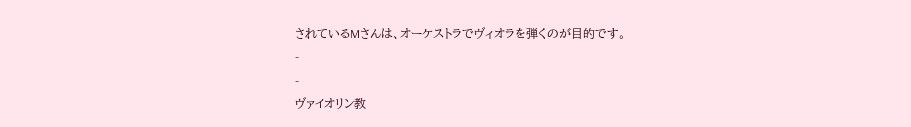されているMさんは、オーケストラでヴィオラを弾くのが目的です。
-
-
ヴァイオリン教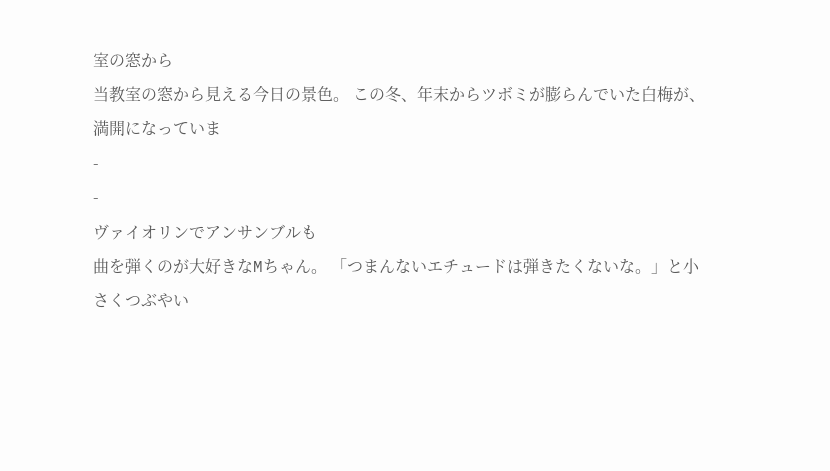室の窓から
当教室の窓から見える今日の景色。 この冬、年末からツボミが膨らんでいた白梅が、満開になっていま
-
-
ヴァイオリンでアンサンブルも
曲を弾くのが大好きなMちゃん。 「つまんないエチュードは弾きたくないな。」と小さくつぶやい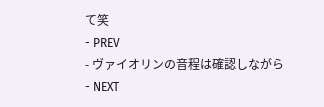て笑
- PREV
- ヴァイオリンの音程は確認しながら
- NEXT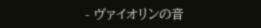- ヴァイオリンの音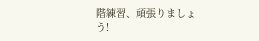階練習、頑張りましょう!